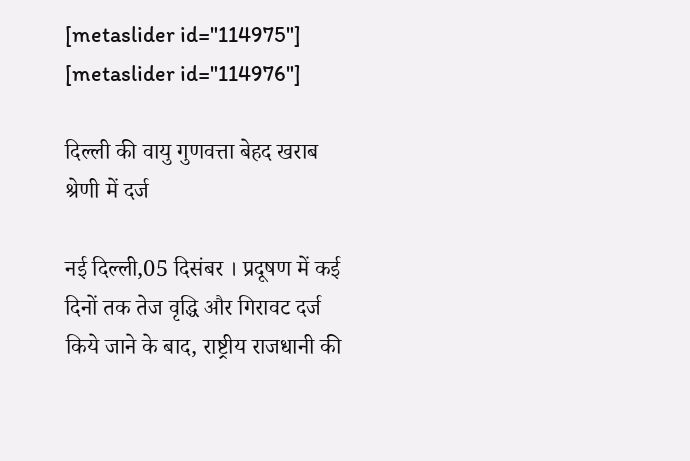[metaslider id="114975"] [metaslider id="114976"]

दिल्ली की वायु गुणवत्ता बेहद खराब श्रेणी में दर्ज

नई दिल्ली,05 दिसंबर । प्रदूषण में कई दिनों तक तेज वृद्धि और गिरावट दर्ज किये जाने के बाद, राष्ट्रीय राजधानी की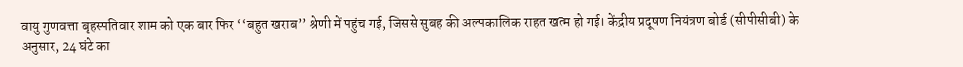वायु गुणवत्ता बृहस्पतिवार शाम को एक बार फिर ‘‘बहुत खराब’’ श्रेणी में पहुंच गई, जिससे सुबह की अल्पकालिक राहत खत्म हो गई। केंद्रीय प्रदूषण नियंत्रण बोर्ड (सीपीसीबी) के अनुसार, 24 घंटे का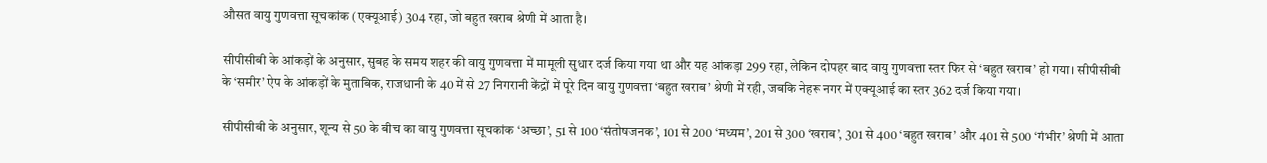औसत वायु गुणवत्ता सूचकांक (एक्यूआई) 304 रहा, जो बहुत खराब श्रेणी में आता है।

सीपीसीबी के आंकड़ों के अनुसार, सुबह के समय शहर की वायु गुणवत्ता में मामूली सुधार दर्ज किया गया था और यह आंकड़ा 299 रहा, लेकिन दोपहर बाद वायु गुणवत्ता स्तर फिर से ‘बहुत खराब’ हो गया। सीपीसीबी के ‘समीर’ ऐप के आंकड़ों के मुताबिक, राजधानी के 40 में से 27 निगरानी केंद्रों में पूरे दिन वायु गुणवत्ता ‘बहुत खराब’ श्रेणी में रही, जबकि नेहरू नगर में एक्यूआई का स्तर 362 दर्ज किया गया।

सीपीसीबी के अनुसार, शून्य से 50 के बीच का वायु गुणवत्ता सूचकांक ‘अच्छा’, 51 से 100 ‘संतोषजनक’, 101 से 200 ‘मध्यम’, 201 से 300 ‘खराब’, 301 से 400 ‘बहुत खराब’ और 401 से 500 ‘गंभीर’ श्रेणी में आता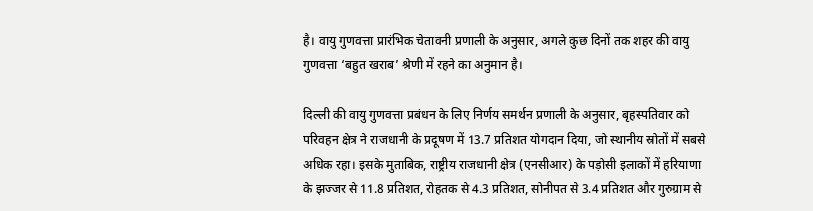है। वायु गुणवत्ता प्रारंभिक चेतावनी प्रणाली के अनुसार, अगले कुछ दिनों तक शहर की वायु गुणवत्ता ‘बहुत खराब’ श्रेणी में रहने का अनुमान है।

दिल्ली की वायु गुणवत्ता प्रबंधन के लिए निर्णय समर्थन प्रणाली के अनुसार, बृहस्पतिवार को परिवहन क्षेत्र ने राजधानी के प्रदूषण में 13.7 प्रतिशत योगदान दिया, जो स्थानीय स्रोतों में सबसे अधिक रहा। इसके मुताबिक, राष्ट्रीय राजधानी क्षेत्र (एनसीआर) के पड़ोसी इलाकों में हरियाणा के झज्जर से 11.8 प्रतिशत, रोहतक से 4.3 प्रतिशत, सोनीपत से 3.4 प्रतिशत और गुरुग्राम से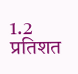1.2 प्रतिशत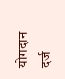योगदान दर्ज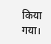किया गया।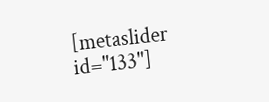[metaslider id="133"]